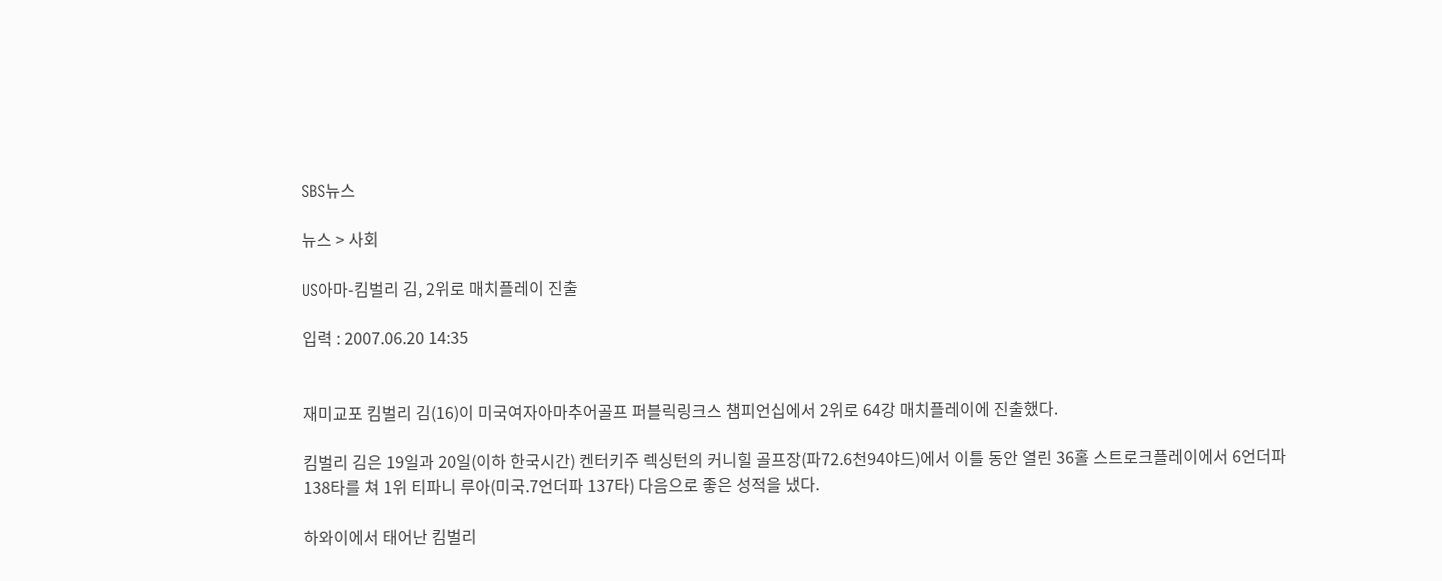SBS뉴스

뉴스 > 사회

US아마-킴벌리 김, 2위로 매치플레이 진출

입력 : 2007.06.20 14:35


재미교포 킴벌리 김(16)이 미국여자아마추어골프 퍼블릭링크스 챔피언십에서 2위로 64강 매치플레이에 진출했다.

킴벌리 김은 19일과 20일(이하 한국시간) 켄터키주 렉싱턴의 커니힐 골프장(파72.6천94야드)에서 이틀 동안 열린 36홀 스트로크플레이에서 6언더파 138타를 쳐 1위 티파니 루아(미국.7언더파 137타) 다음으로 좋은 성적을 냈다.

하와이에서 태어난 킴벌리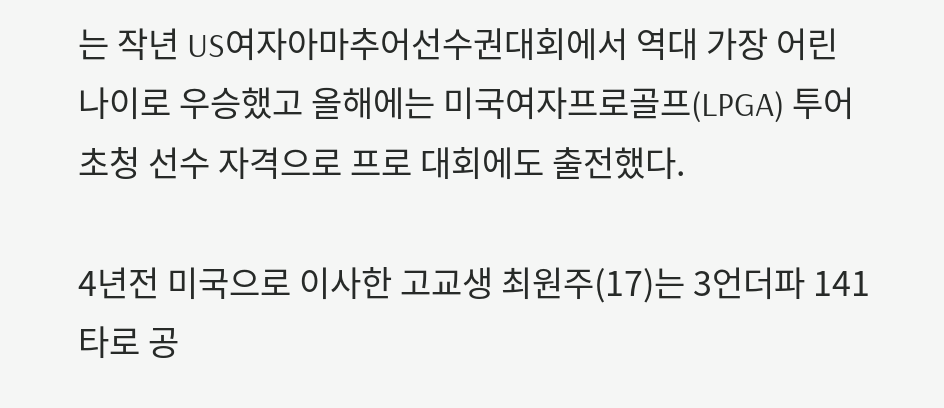는 작년 US여자아마추어선수권대회에서 역대 가장 어린 나이로 우승했고 올해에는 미국여자프로골프(LPGA) 투어 초청 선수 자격으로 프로 대회에도 출전했다.

4년전 미국으로 이사한 고교생 최원주(17)는 3언더파 141타로 공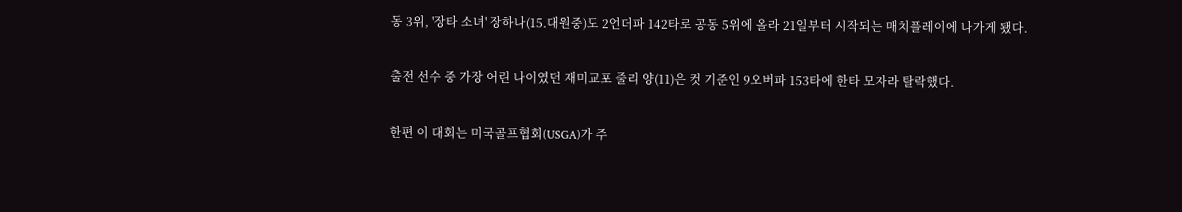동 3위, '장타 소녀' 장하나(15.대원중)도 2언더파 142타로 공동 5위에 올라 21일부터 시작되는 매치플레이에 나가게 됐다.

출전 선수 중 가장 어린 나이였던 재미교포 줄리 양(11)은 컷 기준인 9오버파 153타에 한타 모자라 탈락했다.

한편 이 대회는 미국골프협회(USGA)가 주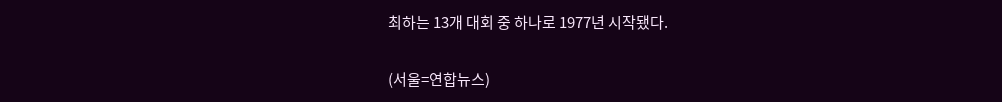최하는 13개 대회 중 하나로 1977년 시작됐다.

(서울=연합뉴스)